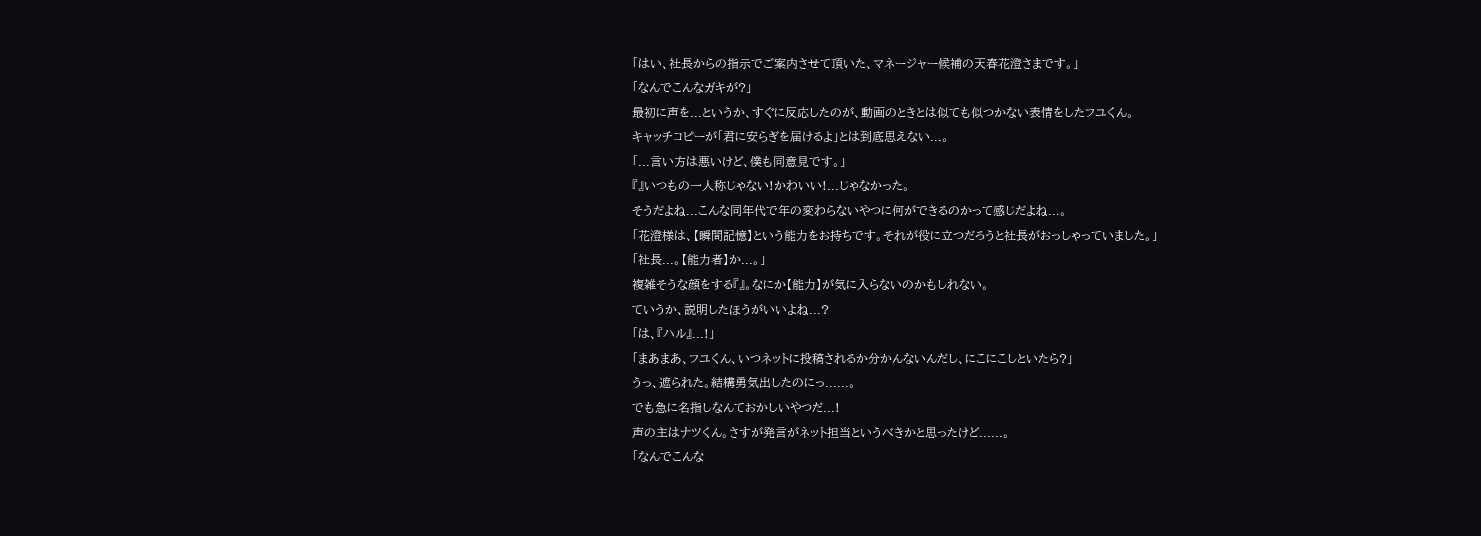「はい、社長からの指示でご案内させて頂いた、マネージャー候補の天春花澄さまです。」
「なんでこんなガキが?」
最初に声を...というか、すぐに反応したのが、動画のときとは似ても似つかない表情をしたフユくん。
キャッチコピーが「君に安らぎを届けるよ」とは到底思えない...。
「...言い方は悪いけど、僕も同意見です。」
『』いつもの一人称じゃない!かわいい!...じゃなかった。
そうだよね...こんな同年代で年の変わらないやつに何ができるのかって感じだよね...。
「花澄様は、【瞬間記憶】という能力をお持ちです。それが役に立つだろうと社長がおっしゃっていました。」
「社長...。【能力者】か...。」
複雑そうな顔をする『』。なにか【能力】が気に入らないのかもしれない。
ていうか、説明したほうがいいよね...?
「は、『ハル』...!」
「まあまあ、フユくん、いつネットに投稿されるか分かんないんだし、にこにこしといたら?」
うっ、遮られた。結構勇気出したのにっ......。
でも急に名指しなんておかしいやつだ...!
声の主はナツくん。さすが発言がネット担当というべきかと思ったけど......。
「なんでこんな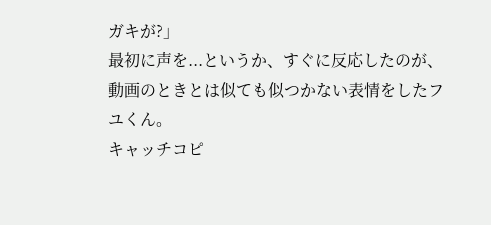ガキが?」
最初に声を...というか、すぐに反応したのが、動画のときとは似ても似つかない表情をしたフユくん。
キャッチコピ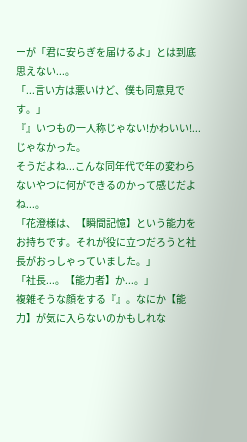ーが「君に安らぎを届けるよ」とは到底思えない...。
「...言い方は悪いけど、僕も同意見です。」
『』いつもの一人称じゃない!かわいい!...じゃなかった。
そうだよね...こんな同年代で年の変わらないやつに何ができるのかって感じだよね...。
「花澄様は、【瞬間記憶】という能力をお持ちです。それが役に立つだろうと社長がおっしゃっていました。」
「社長...。【能力者】か...。」
複雑そうな顔をする『』。なにか【能力】が気に入らないのかもしれな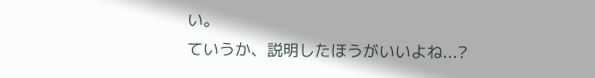い。
ていうか、説明したほうがいいよね...?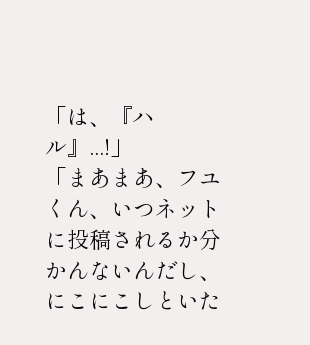「は、『ハル』...!」
「まあまあ、フユくん、いつネットに投稿されるか分かんないんだし、にこにこしといた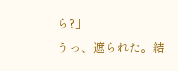ら?」
うっ、遮られた。結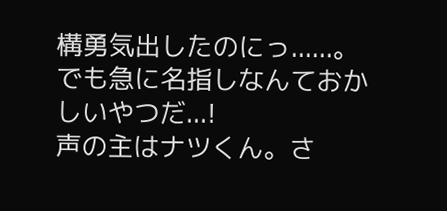構勇気出したのにっ......。
でも急に名指しなんておかしいやつだ...!
声の主はナツくん。さ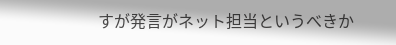すが発言がネット担当というべきか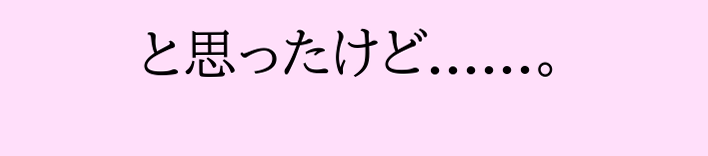と思ったけど......。